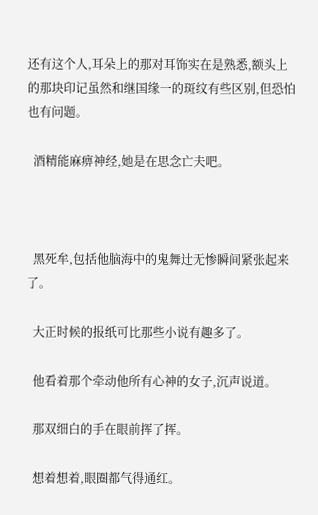还有这个人,耳朵上的那对耳饰实在是熟悉,额头上的那块印记虽然和继国缘一的斑纹有些区别,但恐怕也有问题。

  酒精能麻痹神经,她是在思念亡夫吧。



  黑死牟,包括他脑海中的鬼舞辻无惨瞬间紧张起来了。

  大正时候的报纸可比那些小说有趣多了。

  他看着那个牵动他所有心神的女子,沉声说道。

  那双细白的手在眼前挥了挥。

  想着想着,眼圈都气得通红。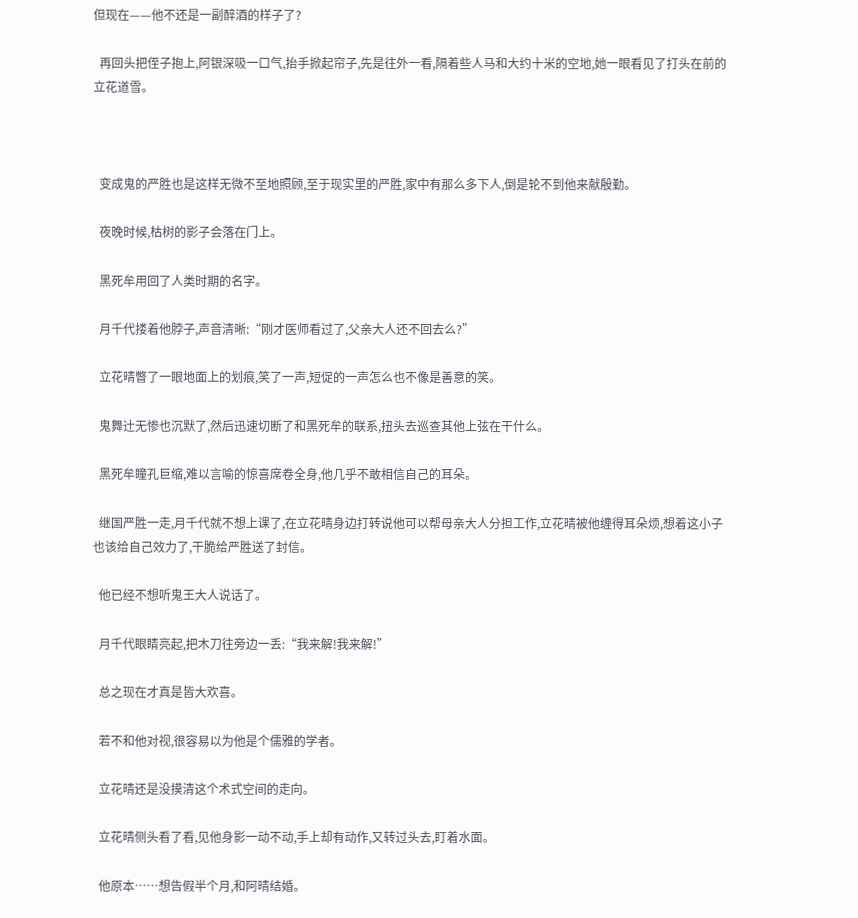但现在——他不还是一副醉酒的样子了?

  再回头把侄子抱上,阿银深吸一口气,抬手掀起帘子,先是往外一看,隔着些人马和大约十米的空地,她一眼看见了打头在前的立花道雪。



  变成鬼的严胜也是这样无微不至地照顾,至于现实里的严胜,家中有那么多下人,倒是轮不到他来献殷勤。

  夜晚时候,枯树的影子会落在门上。

  黑死牟用回了人类时期的名字。

  月千代搂着他脖子,声音清晰:“刚才医师看过了,父亲大人还不回去么?”

  立花晴瞥了一眼地面上的划痕,笑了一声,短促的一声怎么也不像是善意的笑。

  鬼舞辻无惨也沉默了,然后迅速切断了和黑死牟的联系,扭头去巡查其他上弦在干什么。

  黑死牟瞳孔巨缩,难以言喻的惊喜席卷全身,他几乎不敢相信自己的耳朵。

  继国严胜一走,月千代就不想上课了,在立花晴身边打转说他可以帮母亲大人分担工作,立花晴被他缠得耳朵烦,想着这小子也该给自己效力了,干脆给严胜送了封信。

  他已经不想听鬼王大人说话了。

  月千代眼睛亮起,把木刀往旁边一丢:“我来解!我来解!”

  总之现在才真是皆大欢喜。

  若不和他对视,很容易以为他是个儒雅的学者。

  立花晴还是没摸清这个术式空间的走向。

  立花晴侧头看了看,见他身影一动不动,手上却有动作,又转过头去,盯着水面。

  他原本……想告假半个月,和阿晴结婚。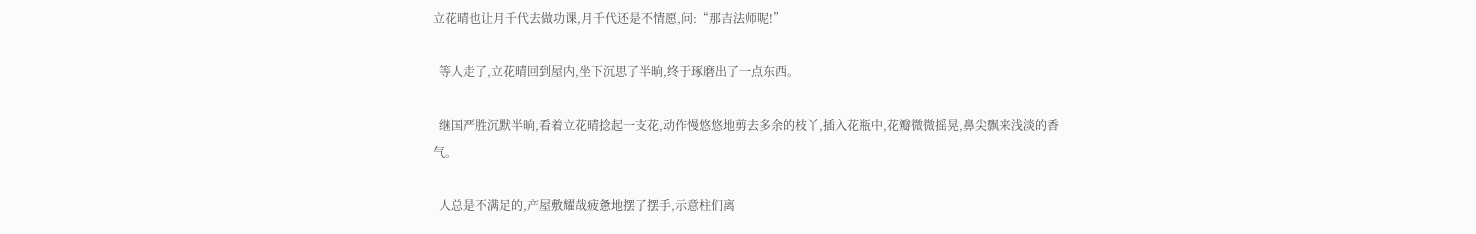立花晴也让月千代去做功课,月千代还是不情愿,问:“那吉法师呢!”

  等人走了,立花晴回到屋内,坐下沉思了半晌,终于琢磨出了一点东西。

  继国严胜沉默半晌,看着立花晴捻起一支花,动作慢悠悠地剪去多余的枝丫,插入花瓶中,花瓣微微摇晃,鼻尖飘来浅淡的香气。

  人总是不满足的,产屋敷耀哉疲惫地摆了摆手,示意柱们离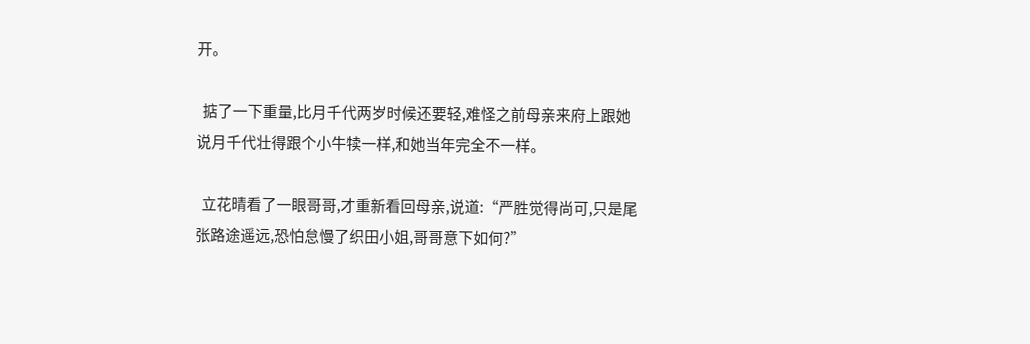开。

  掂了一下重量,比月千代两岁时候还要轻,难怪之前母亲来府上跟她说月千代壮得跟个小牛犊一样,和她当年完全不一样。

  立花晴看了一眼哥哥,才重新看回母亲,说道:“严胜觉得尚可,只是尾张路途遥远,恐怕怠慢了织田小姐,哥哥意下如何?”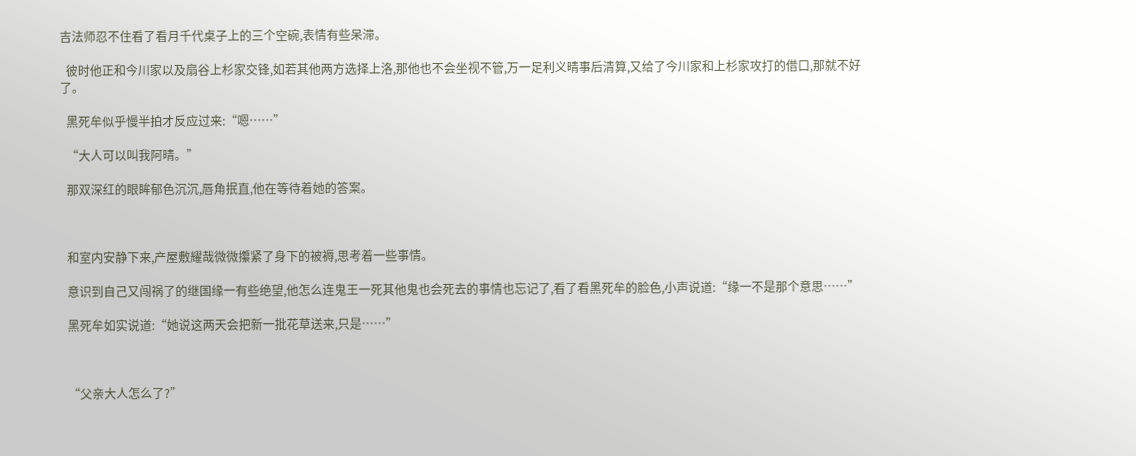吉法师忍不住看了看月千代桌子上的三个空碗,表情有些呆滞。

  彼时他正和今川家以及扇谷上杉家交锋,如若其他两方选择上洛,那他也不会坐视不管,万一足利义晴事后清算,又给了今川家和上杉家攻打的借口,那就不好了。

  黑死牟似乎慢半拍才反应过来:“嗯……”

  “大人可以叫我阿晴。”

  那双深红的眼眸郁色沉沉,唇角抿直,他在等待着她的答案。



  和室内安静下来,产屋敷耀哉微微攥紧了身下的被褥,思考着一些事情。

  意识到自己又闯祸了的继国缘一有些绝望,他怎么连鬼王一死其他鬼也会死去的事情也忘记了,看了看黑死牟的脸色,小声说道:“缘一不是那个意思……”

  黑死牟如实说道:“她说这两天会把新一批花草送来,只是……”



  “父亲大人怎么了?”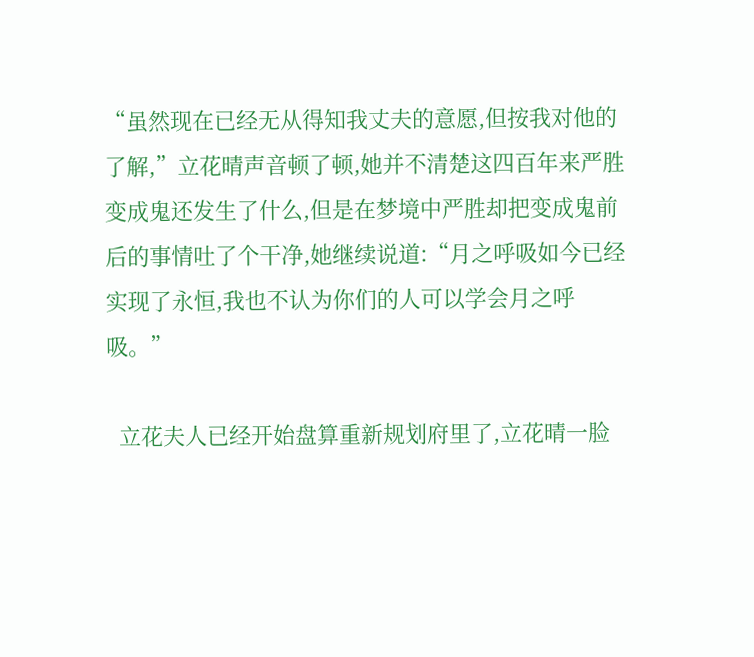“虽然现在已经无从得知我丈夫的意愿,但按我对他的了解,”立花晴声音顿了顿,她并不清楚这四百年来严胜变成鬼还发生了什么,但是在梦境中严胜却把变成鬼前后的事情吐了个干净,她继续说道:“月之呼吸如今已经实现了永恒,我也不认为你们的人可以学会月之呼吸。”

  立花夫人已经开始盘算重新规划府里了,立花晴一脸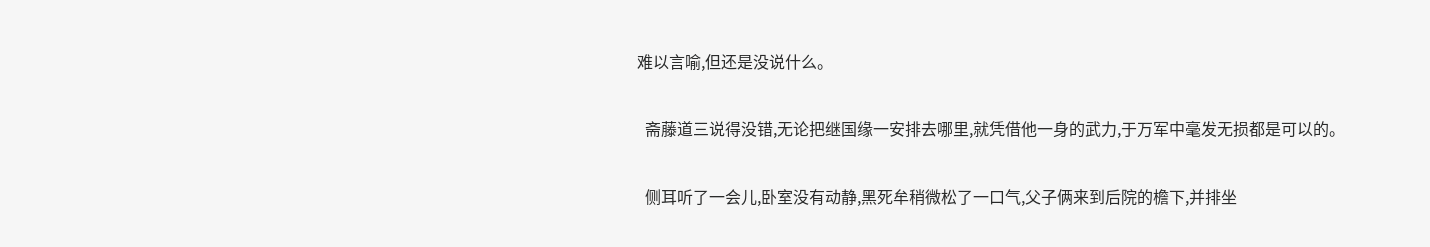难以言喻,但还是没说什么。

  斋藤道三说得没错,无论把继国缘一安排去哪里,就凭借他一身的武力,于万军中毫发无损都是可以的。

  侧耳听了一会儿,卧室没有动静,黑死牟稍微松了一口气,父子俩来到后院的檐下,并排坐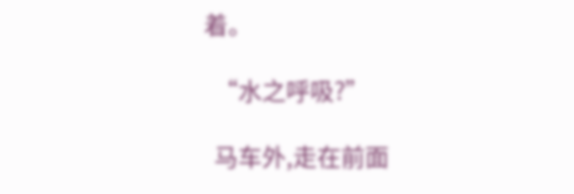着。

  “水之呼吸?”

  马车外,走在前面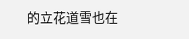的立花道雪也在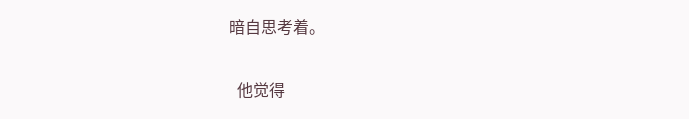暗自思考着。

  他觉得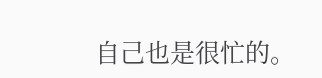自己也是很忙的。